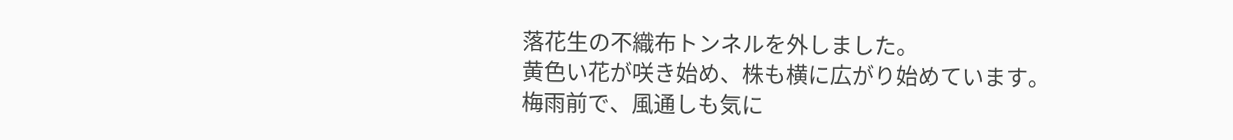落花生の不織布トンネルを外しました。
黄色い花が咲き始め、株も横に広がり始めています。
梅雨前で、風通しも気に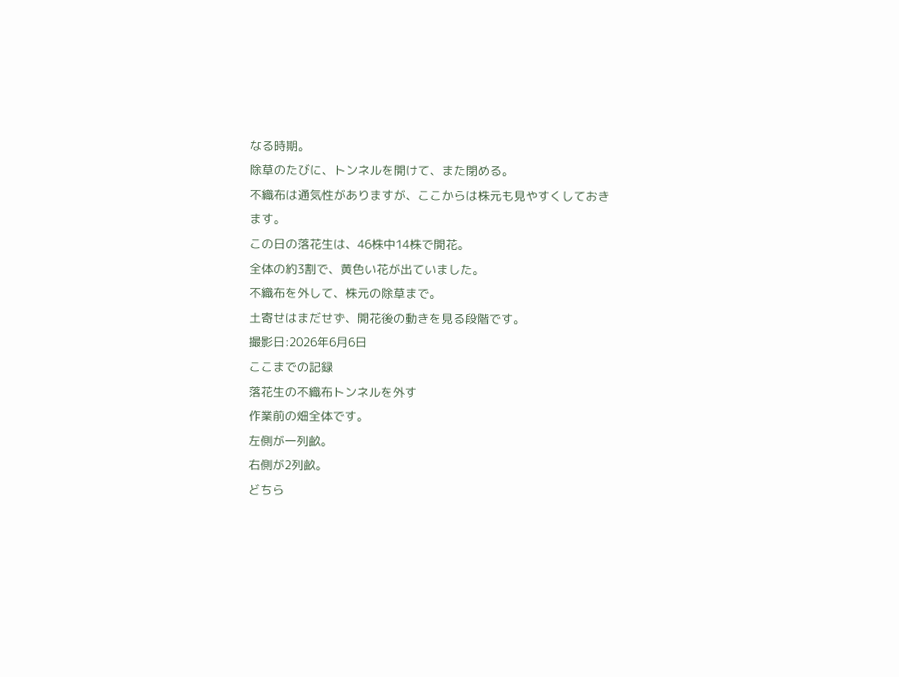なる時期。
除草のたびに、トンネルを開けて、また閉める。
不織布は通気性がありますが、ここからは株元も見やすくしておきます。
この日の落花生は、46株中14株で開花。
全体の約3割で、黄色い花が出ていました。
不織布を外して、株元の除草まで。
土寄せはまだせず、開花後の動きを見る段階です。
撮影日:2026年6月6日
ここまでの記録
落花生の不織布トンネルを外す
作業前の畑全体です。
左側が一列畝。
右側が2列畝。
どちら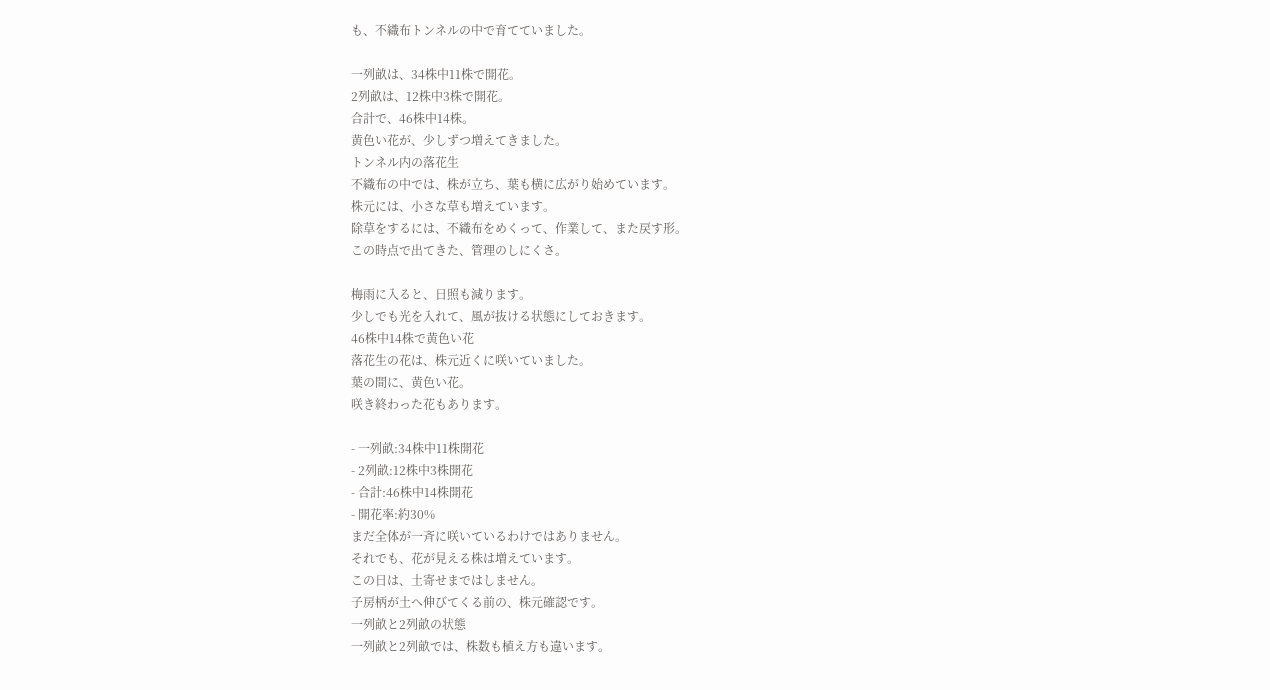も、不織布トンネルの中で育てていました。

一列畝は、34株中11株で開花。
2列畝は、12株中3株で開花。
合計で、46株中14株。
黄色い花が、少しずつ増えてきました。
トンネル内の落花生
不織布の中では、株が立ち、葉も横に広がり始めています。
株元には、小さな草も増えています。
除草をするには、不織布をめくって、作業して、また戻す形。
この時点で出てきた、管理のしにくさ。

梅雨に入ると、日照も減ります。
少しでも光を入れて、風が抜ける状態にしておきます。
46株中14株で黄色い花
落花生の花は、株元近くに咲いていました。
葉の間に、黄色い花。
咲き終わった花もあります。

- 一列畝:34株中11株開花
- 2列畝:12株中3株開花
- 合計:46株中14株開花
- 開花率:約30%
まだ全体が一斉に咲いているわけではありません。
それでも、花が見える株は増えています。
この日は、土寄せまではしません。
子房柄が土へ伸びてくる前の、株元確認です。
一列畝と2列畝の状態
一列畝と2列畝では、株数も植え方も違います。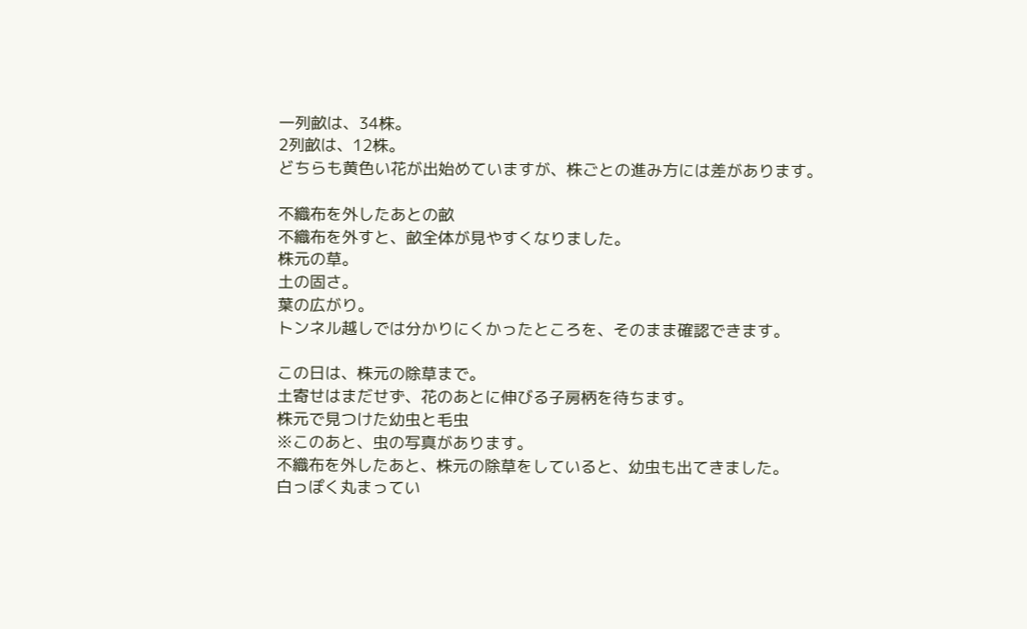一列畝は、34株。
2列畝は、12株。
どちらも黄色い花が出始めていますが、株ごとの進み方には差があります。

不織布を外したあとの畝
不織布を外すと、畝全体が見やすくなりました。
株元の草。
土の固さ。
葉の広がり。
トンネル越しでは分かりにくかったところを、そのまま確認できます。

この日は、株元の除草まで。
土寄せはまだせず、花のあとに伸びる子房柄を待ちます。
株元で見つけた幼虫と毛虫
※このあと、虫の写真があります。
不織布を外したあと、株元の除草をしていると、幼虫も出てきました。
白っぽく丸まってい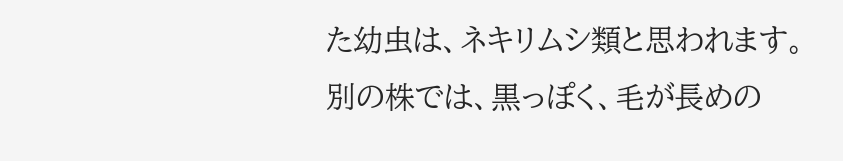た幼虫は、ネキリムシ類と思われます。
別の株では、黒っぽく、毛が長めの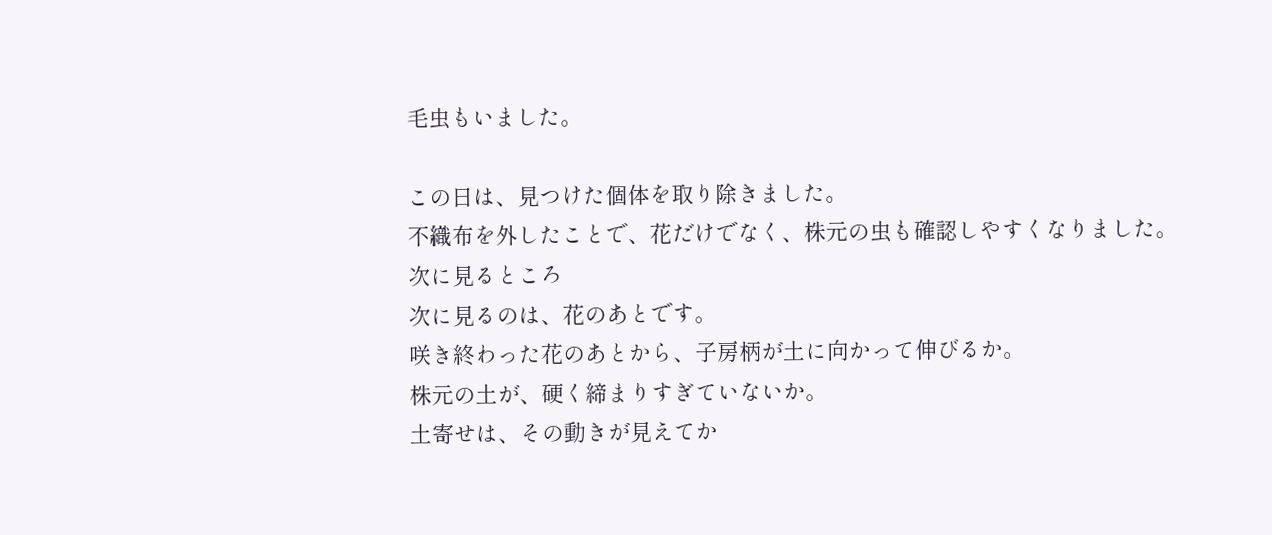毛虫もいました。

この日は、見つけた個体を取り除きました。
不織布を外したことで、花だけでなく、株元の虫も確認しやすくなりました。
次に見るところ
次に見るのは、花のあとです。
咲き終わった花のあとから、子房柄が土に向かって伸びるか。
株元の土が、硬く締まりすぎていないか。
土寄せは、その動きが見えてか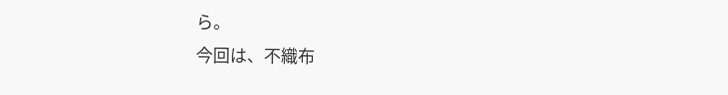ら。
今回は、不織布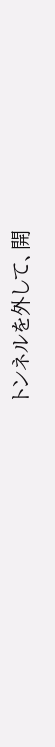トンネルを外して、開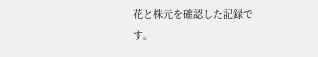花と株元を確認した記録です。